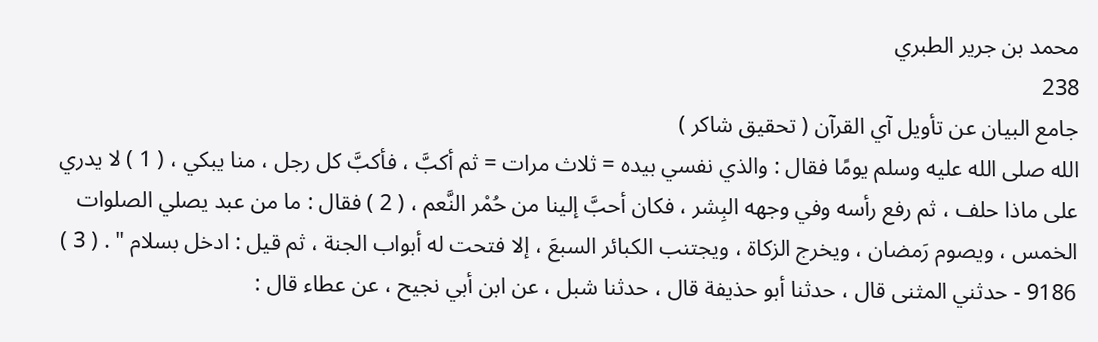محمد بن جرير الطبري
238
جامع البيان عن تأويل آي القرآن ( تحقيق شاكر )
الله صلى الله عليه وسلم يومًا فقال : والذي نفسي بيده = ثلاث مرات = ثم أكبَّ ، فأكبَّ كل رجل ، منا يبكي ، ( 1 ) لا يدري على ماذا حلف ، ثم رفع رأسه وفي وجهه البِشر ، فكان أحبَّ إلينا من حُمْر النَّعم ، ( 2 ) فقال : ما من عبد يصلي الصلوات الخمس ، ويصوم رَمضان ، ويخرج الزكاة ، ويجتنب الكبائر السبعَ ، إلا فتحت له أبواب الجنة ، ثم قيل : ادخل بسلام " . ( 3 ) 9186 - حدثني المثنى قال ، حدثنا أبو حذيفة قال ، حدثنا شبل ، عن ابن أبي نجيح ، عن عطاء قال :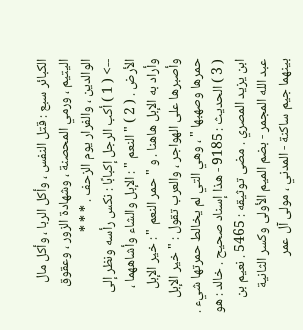الكبائر سبع : قتل النفس ، وأكل الربا ، وأكل مال اليتيم ، ورمي المحصنة ، وشهادة الزور ، وعقوق الوالدين ، والفرار يوم الزحف . * * *
--> ( 1 ) أكب الرجل إكبابًا : نكس رأسه ونظر إلى الأرض . ( 2 ) " النعم " : الإبل والشاء وأشاههما ، وأراد به الإبل هاهنا . و " حمر النعم " : خير الإبل وأصبرها على الهواجر ، والعرب تقول : " خير الإبل حمرها وصهبها " ، وهي التي لم يخالط حمرتها شيء . ( 3 ) الحديث : 9185 - هذا إسناد صحيح . خالد : هو ابن يزيد المصري . مضى توثيقه : 5465 . نعيم بن عبد الله المجمر - بضم الميم الأولى وكسر الثانية بينهما جيم ساكنة - المدني ، مولى آل عمر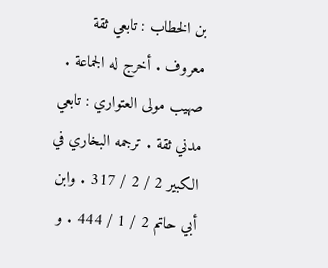بن الخطاب : تابعي ثقة معروف . أخرج له الجماعة . صهيب مولى العتواري : تابعي مدني ثقة . ترجمه البخاري في الكبير 2 / 2 / 317 . وابن أبي حاتم 2 / 1 / 444 . و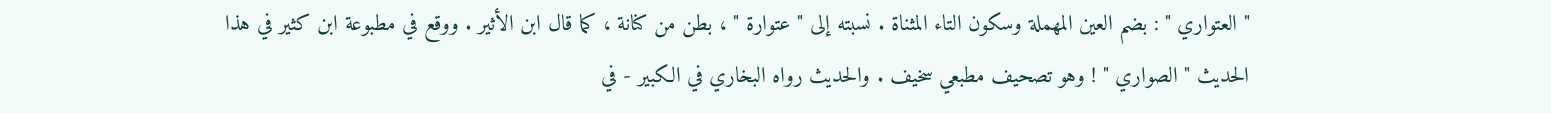" العتواري " : بضم العين المهملة وسكون التاء المثناة . نسبته إلى " عتوارة " ، بطن من كنانة ، كما قال ابن الأثير . ووقع في مطبوعة ابن كثير في هذا الحديث " الصواري " ! وهو تصحيف مطبعي سخيف . والحديث رواه البخاري في الكبير - في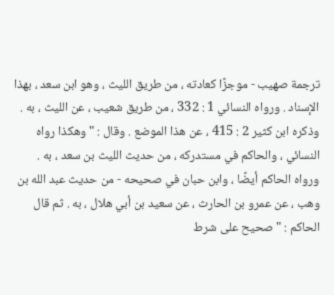ترجمة صهيب - موجزًا كعادته ، من طريق الليث ، وهو ابن سعد ، بهذا الإسناد . ورواه النسائي 1 : 332 ، من طريق شعيب ، عن الليث ، به . وذكره ابن كثير 2 : 415 ، عن هذا الموضع . وقال : " وهكذا رواه النسائي ، والحاكم في مستدركه ، من حديث الليث بن سعد ، به . ورواه الحاكم أيضًا ، وابن حبان في صحيحه - من حديث عبد الله بن وهب ، عن عمرو بن الحارث ، عن سعيد بن أبي هلال ، به . ثم قال الحاكم : " صحيح على شرط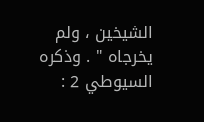الشيخين ، ولم يخرجاه " . وذكره السيوطي 2 :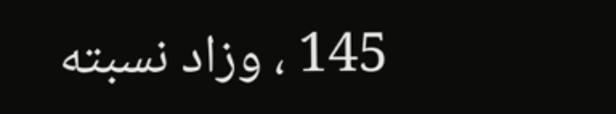145 ، وزاد نسبته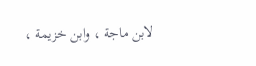لابن ماجة ، وابن خزيمة ،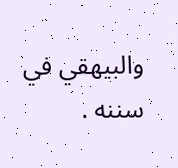والبيهقي في سننه .